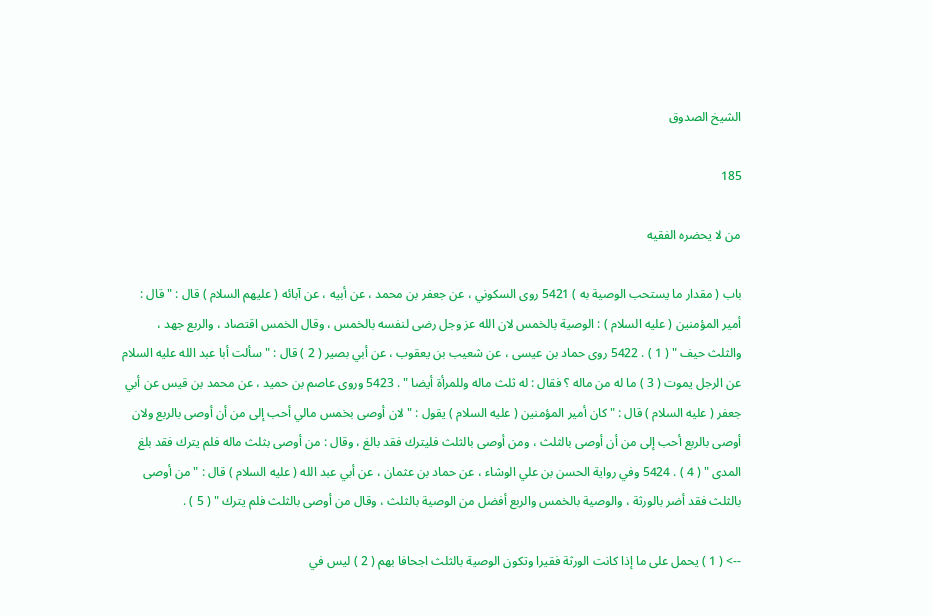الشيخ الصدوق

185

من لا يحضره الفقيه

باب ( مقدار ما يستحب الوصية به ) 5421 روى السكوني ، عن جعفر بن محمد ، عن أبيه ، عن آبائه ( عليهم السلام ) قال : " قال : أمير المؤمنين ( عليه السلام ) : الوصية بالخمس لان الله عز وجل رضى لنفسه بالخمس ، وقال الخمس اقتصاد ، والربع جهد ، والثلث حيف " ( 1 ) . 5422 روى حماد بن عيسى ، عن شعيب بن يعقوب ، عن أبي بصير ( 2 ) قال : " سألت أبا عبد الله عليه السلام عن الرجل يموت ( 3 ) ما له من ماله ؟ فقال : له ثلث ماله وللمرأة أيضا " . 5423 وروى عاصم بن حميد ، عن محمد بن قيس عن أبي جعفر ( عليه السلام ) قال : " كان أمير المؤمنين ( عليه السلام ) يقول : " لان أوصى بخمس مالي أحب إلى من أن أوصى بالربع ولان أوصى بالربع أحب إلى من أن أوصى بالثلث ، ومن أوصى بالثلث فليترك فقد بالغ ، وقال : من أوصى بثلث ماله فلم يترك فقد بلغ المدى " ( 4 ) . 5424 وفي رواية الحسن بن علي الوشاء ، عن حماد بن عثمان ، عن أبي عبد الله ( عليه السلام ) قال : " من أوصى بالثلث فقد أضر بالورثة ، والوصية بالخمس والربع أفضل من الوصية بالثلث ، وقال من أوصى بالثلث فلم يترك " ( 5 ) .

--> ( 1 ) يحمل على ما إذا كانت الورثة فقيرا وتكون الوصية بالثلث اجحافا بهم ( 2 ) ليس في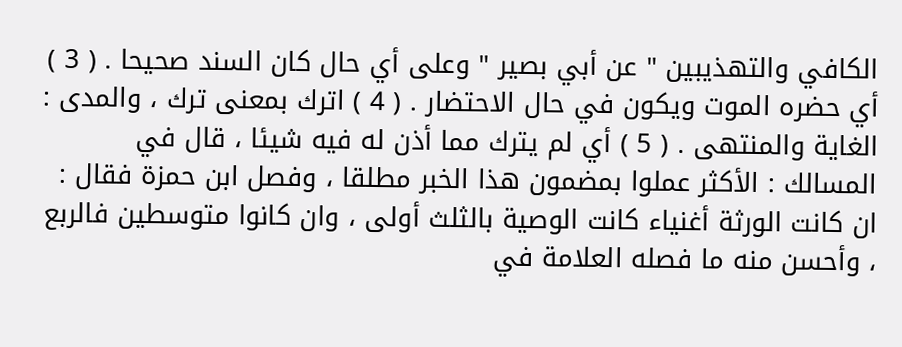الكافي والتهذيبين " عن أبي بصير " وعلى أي حال كان السند صحيحا . ( 3 ) أي حضره الموت ويكون في حال الاحتضار . ( 4 ) اترك بمعنى ترك ، والمدى : الغاية والمنتهى . ( 5 ) أي لم يترك مما أذن له فيه شيئا ، قال في المسالك : الأكثر عملوا بمضمون هذا الخبر مطلقا ، وفصل ابن حمزة فقال : ان كانت الورثة أغنياء كانت الوصية بالثلث أولى ، وان كانوا متوسطين فالربع ، وأحسن منه ما فصله العلامة في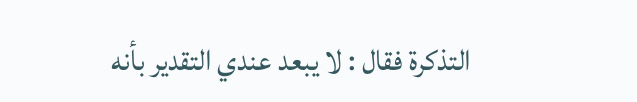التذكرة فقال : لا يبعد عندي التقدير بأنه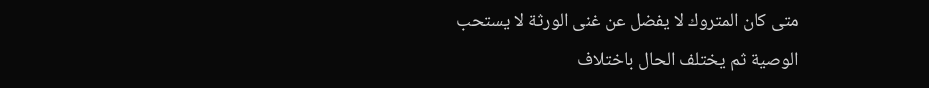متى كان المتروك لا يفضل عن غنى الورثة لا يستحب الوصية ثم يختلف الحال باختلاف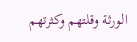الورثة وقلتهم وكثرتهم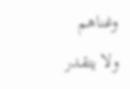وغناهم ولا يتقدر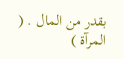بقدر من المال . ( المرآة )